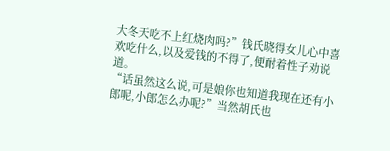大冬天吃不上红烧肉吗?”钱氏晓得女儿心中喜欢吃什么,以及爱钱的不得了,便耐着性子劝说道。
“话虽然这么说,可是娘你也知道我现在还有小郎呢,小郎怎么办呢?”当然胡氏也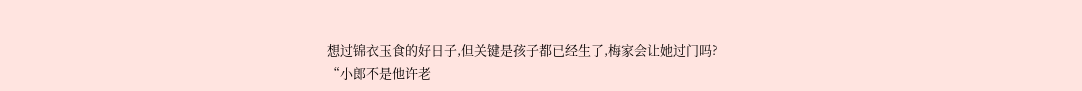想过锦衣玉食的好日子,但关键是孩子都已经生了,梅家会让她过门吗?
“小郎不是他许老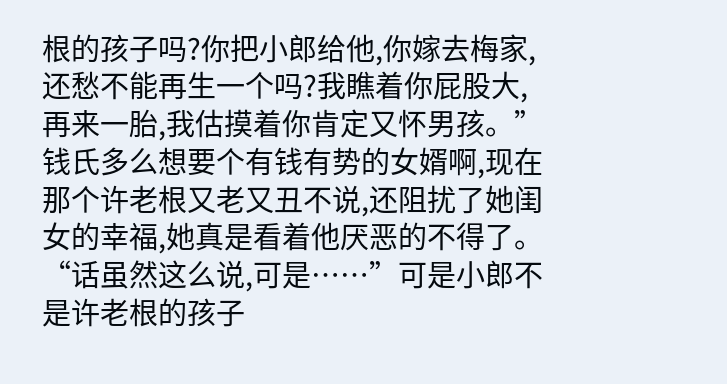根的孩子吗?你把小郎给他,你嫁去梅家,还愁不能再生一个吗?我瞧着你屁股大,再来一胎,我估摸着你肯定又怀男孩。”钱氏多么想要个有钱有势的女婿啊,现在那个许老根又老又丑不说,还阻扰了她闺女的幸福,她真是看着他厌恶的不得了。
“话虽然这么说,可是……”可是小郎不是许老根的孩子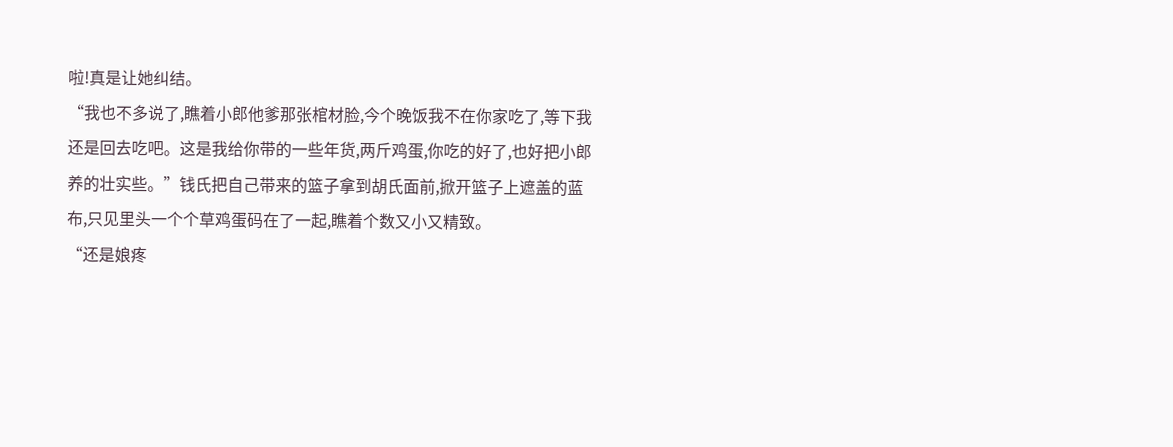啦!真是让她纠结。
“我也不多说了,瞧着小郎他爹那张棺材脸,今个晚饭我不在你家吃了,等下我还是回去吃吧。这是我给你带的一些年货,两斤鸡蛋,你吃的好了,也好把小郎养的壮实些。”钱氏把自己带来的篮子拿到胡氏面前,掀开篮子上遮盖的蓝布,只见里头一个个草鸡蛋码在了一起,瞧着个数又小又精致。
“还是娘疼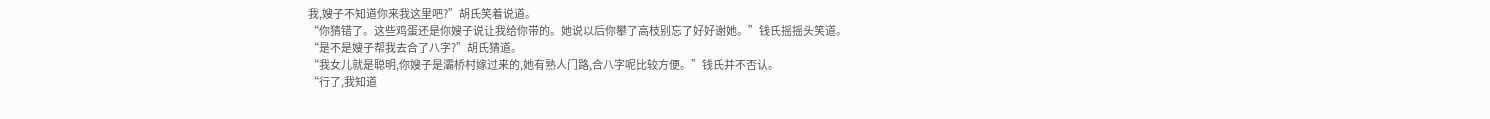我,嫂子不知道你来我这里吧?”胡氏笑着说道。
“你猜错了。这些鸡蛋还是你嫂子说让我给你带的。她说以后你攀了高枝别忘了好好谢她。”钱氏摇摇头笑道。
“是不是嫂子帮我去合了八字?”胡氏猜道。
“我女儿就是聪明,你嫂子是灞桥村嫁过来的,她有熟人门路,合八字呢比较方便。”钱氏并不否认。
“行了,我知道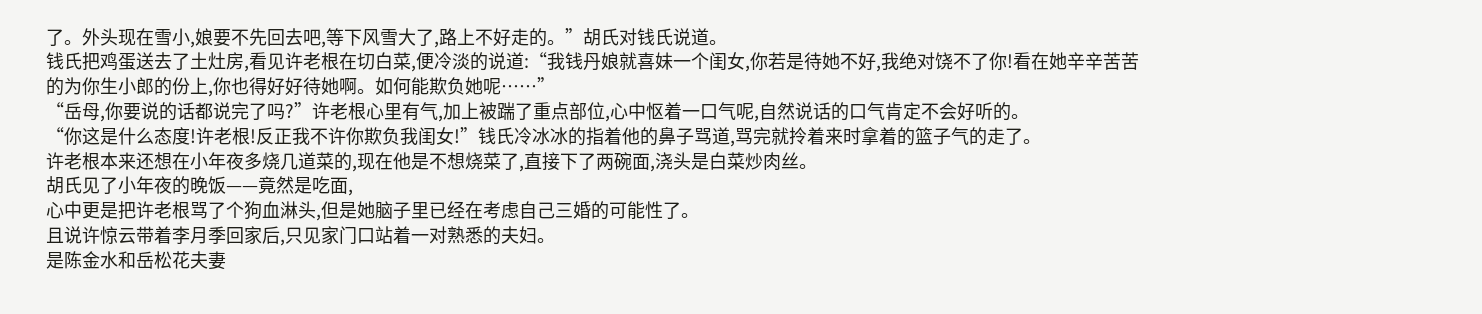了。外头现在雪小,娘要不先回去吧,等下风雪大了,路上不好走的。”胡氏对钱氏说道。
钱氏把鸡蛋送去了土灶房,看见许老根在切白菜,便冷淡的说道:“我钱丹娘就喜妹一个闺女,你若是待她不好,我绝对饶不了你!看在她辛辛苦苦的为你生小郎的份上,你也得好好待她啊。如何能欺负她呢……”
“岳母,你要说的话都说完了吗?”许老根心里有气,加上被踹了重点部位,心中怄着一口气呢,自然说话的口气肯定不会好听的。
“你这是什么态度!许老根!反正我不许你欺负我闺女!”钱氏冷冰冰的指着他的鼻子骂道,骂完就拎着来时拿着的篮子气的走了。
许老根本来还想在小年夜多烧几道菜的,现在他是不想烧菜了,直接下了两碗面,浇头是白菜炒肉丝。
胡氏见了小年夜的晚饭——竟然是吃面,
心中更是把许老根骂了个狗血淋头,但是她脑子里已经在考虑自己三婚的可能性了。
且说许惊云带着李月季回家后,只见家门口站着一对熟悉的夫妇。
是陈金水和岳松花夫妻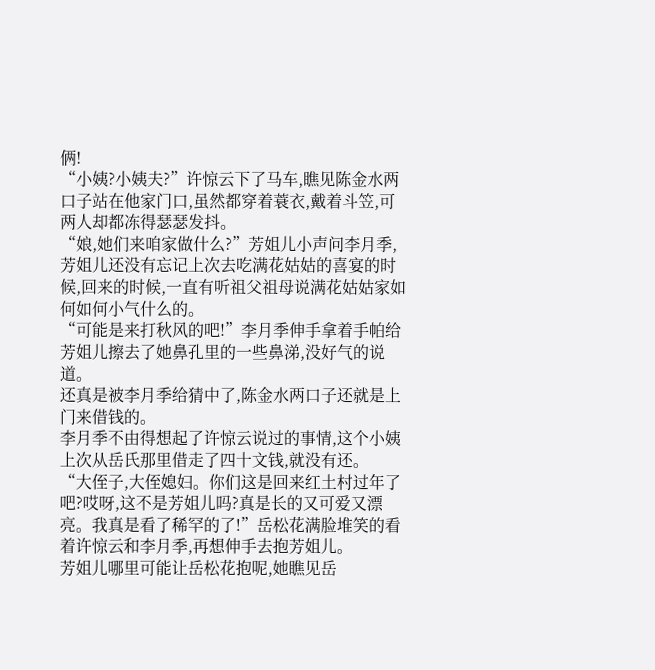俩!
“小姨?小姨夫?”许惊云下了马车,瞧见陈金水两口子站在他家门口,虽然都穿着蓑衣,戴着斗笠,可两人却都冻得瑟瑟发抖。
“娘,她们来咱家做什么?”芳姐儿小声问李月季,芳姐儿还没有忘记上次去吃满花姑姑的喜宴的时候,回来的时候,一直有听祖父祖母说满花姑姑家如何如何小气什么的。
“可能是来打秋风的吧!”李月季伸手拿着手帕给芳姐儿擦去了她鼻孔里的一些鼻涕,没好气的说道。
还真是被李月季给猜中了,陈金水两口子还就是上门来借钱的。
李月季不由得想起了许惊云说过的事情,这个小姨上次从岳氏那里借走了四十文钱,就没有还。
“大侄子,大侄媳妇。你们这是回来红土村过年了吧?哎呀,这不是芳姐儿吗?真是长的又可爱又漂亮。我真是看了稀罕的了!”岳松花满脸堆笑的看着许惊云和李月季,再想伸手去抱芳姐儿。
芳姐儿哪里可能让岳松花抱呢,她瞧见岳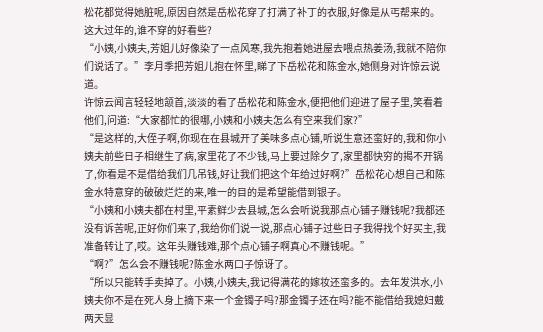松花都觉得她脏呢,原因自然是岳松花穿了打满了补丁的衣服,好像是从丐帮来的。
这大过年的,谁不穿的好看些?
“小姨,小姨夫,芳姐儿好像染了一点风寒,我先抱着她进屋去喂点热姜汤,我就不陪你们说话了。”李月季把芳姐儿抱在怀里,睇了下岳松花和陈金水,她侧身对许惊云说道。
许惊云闻言轻轻地颔首,淡淡的看了岳松花和陈金水,便把他们迎进了屋子里,笑看着他们,问道:“大家都忙的很哪,小姨和小姨夫怎么有空来我们家?”
“是这样的,大侄子啊,你现在在县城开了美味多点心铺,听说生意还蛮好的,我和你小姨夫前些日子相继生了病,家里花了不少钱,马上要过除夕了,家里都快穷的揭不开锅了,你看是不是借给我们几吊钱,好让我们把这个年给过好啊?”岳松花心想自己和陈金水特意穿的破破烂烂的来,唯一的目的是希望能借到银子。
“小姨和小姨夫都在村里,平素鲜少去县城,怎么会听说我那点心铺子赚钱呢?我都还没有诉苦呢,正好你们来了,我给你们说一说,那点心铺子过些日子我得找个好买主,我准备转让了,哎。这年头赚钱难,那个点心铺子啊真心不赚钱呢。”
“啊?”怎么会不赚钱呢?陈金水两口子惊讶了。
“所以只能转手卖掉了。小姨,小姨夫,我记得满花的嫁妆还蛮多的。去年发洪水,小姨夫你不是在死人身上摘下来一个金镯子吗?那金镯子还在吗?能不能借给我媳妇戴两天显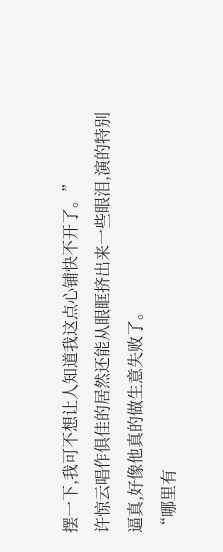摆一下,我可不想让人知道我这点心铺快不开了。”
许惊云唱作俱佳的居然还能从眼眶挤出来一些眼泪,演的特别逼真,好像他真的做生意失败了。
“哪里有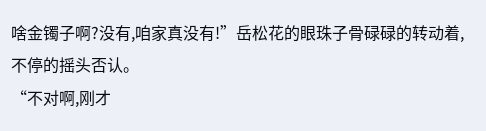啥金镯子啊?没有,咱家真没有!”岳松花的眼珠子骨碌碌的转动着,不停的摇头否认。
“不对啊,刚才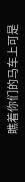瞧着你们的马车上可是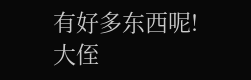有好多东西呢!大侄